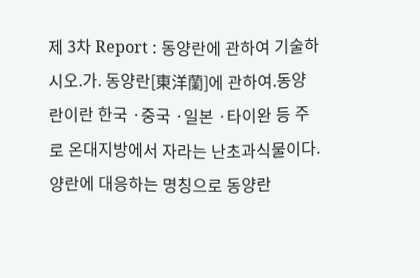제 3차 Report : 동양란에 관하여 기술하시오.가. 동양란[東洋蘭]에 관하여.동양란이란 한국 ·중국 ·일본 ·타이완 등 주로 온대지방에서 자라는 난초과식물이다.양란에 대응하는 명칭으로 동양란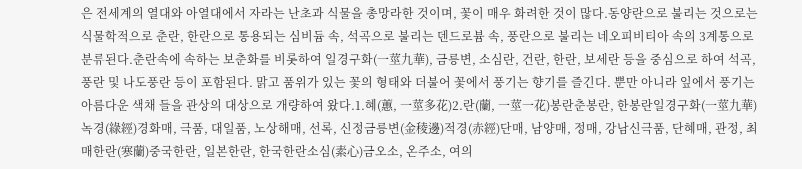은 전세계의 열대와 아열대에서 자라는 난초과 식물을 총망라한 것이며, 꽃이 매우 화려한 것이 많다.동양란으로 불리는 것으로는 식물학적으로 춘란, 한란으로 통용되는 심비듐 속, 석곡으로 불리는 덴드로븀 속, 풍란으로 불리는 네오피비티아 속의 3계통으로 분류된다.춘란속에 속하는 보춘화를 비롯하여 일경구화(一莖九華), 금릉변, 소심란, 건란, 한란, 보세란 등을 중심으로 하여 석곡, 풍란 및 나도풍란 등이 포함된다. 맑고 품위가 있는 꽃의 형태와 더불어 꽃에서 풍기는 향기를 즐긴다. 뿐만 아니라 잎에서 풍기는 아름다운 색채 들을 관상의 대상으로 개량하여 왔다.1.혜(蕙, 一莖多花)2.란(蘭, 一莖一花)봉란춘봉란, 한봉란일경구화(一莖九華)녹경(綠經)경화매, 극품, 대일품, 노상해매, 선록, 신정금릉변(金稜邊)적경(赤經)단매, 남양매, 정매, 강남신극품, 단혜매, 관정, 최매한란(寒蘭)중국한란, 일본한란, 한국한란소심(素心)금오소, 온주소, 여의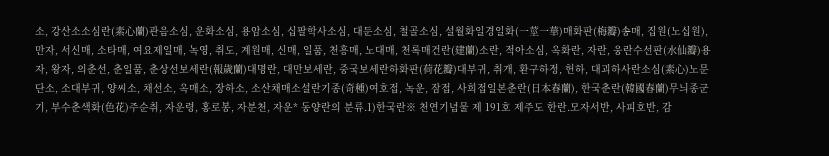소, 강산소소심란(素心蘭)관음소심, 운화소심, 용암소심, 십팔학사소심, 대둔소심, 철골소심, 설월화일경일화(一莖一華)매화판(梅瓣)송매, 집원(노십원), 만자, 서신매, 소타매, 여요제일매, 녹영, 취도, 계원매, 신매, 일품, 천흥매, 노대매, 천록매건란(建蘭)소란, 적아소심, 옥화란, 자란, 웅란수선판(水仙瓣)용자, 왕자, 의춘선, 춘일품, 춘상선보세란(報歲蘭)대명란, 대만보세란, 중국보세란하화판(荷花瓣)대부귀, 취개, 환구하정, 헌하, 대괴하사란소심(素心)노문단소, 소대부귀, 양씨소, 채선소, 옥매소, 장하소, 소산채매소설란기종(奇種)여호접, 녹운, 잠접, 사희접일본춘란(日本春蘭), 한국춘란(韓國春蘭)무늬종군기, 부수춘색화(色花)주순취, 자운령, 홍로봉, 자분천, 자운* 동양란의 분류.1)한국란※ 천연기념물 제 191호 제주도 한란.모자서반, 사피호반, 감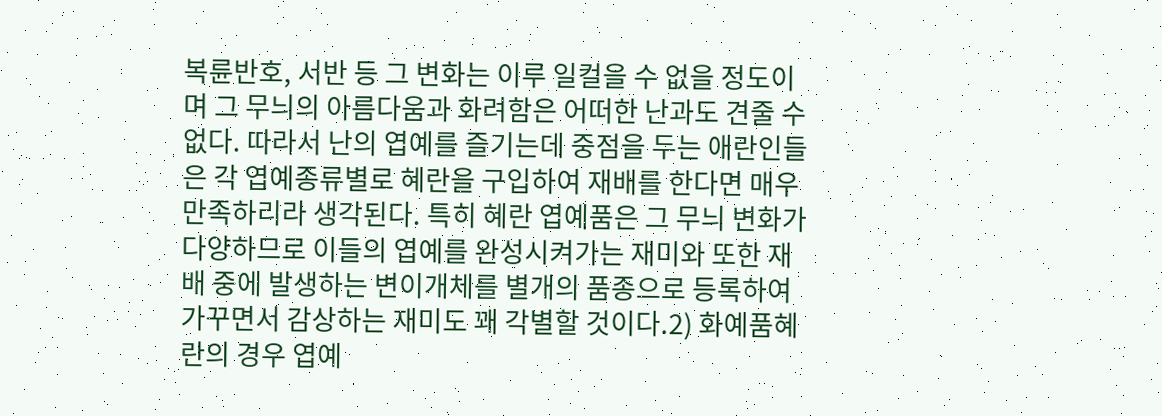복륜반호, 서반 등 그 변화는 이루 일컬을 수 없을 정도이며 그 무늬의 아름다움과 화려함은 어떠한 난과도 견줄 수 없다. 따라서 난의 엽예를 즐기는데 중점을 두는 애란인들은 각 엽예종류별로 혜란을 구입하여 재배를 한다면 매우 만족하리라 생각된다. 특히 혜란 엽예품은 그 무늬 변화가 다양하므로 이들의 엽예를 완성시켜가는 재미와 또한 재배 중에 발생하는 변이개체를 별개의 품종으로 등록하여 가꾸면서 감상하는 재미도 꽤 각별할 것이다.2) 화예품혜란의 경우 엽예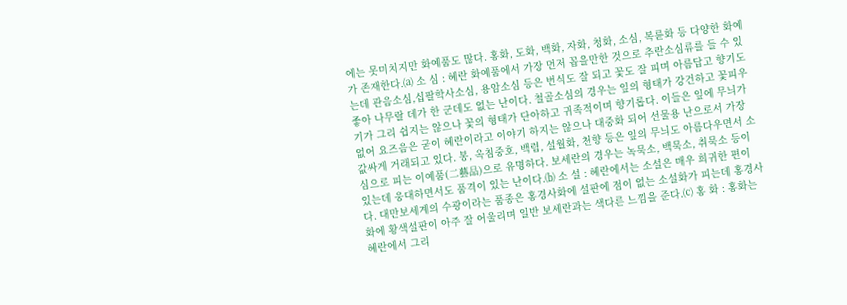에는 못미치지만 화예품도 많다. 홍화, 도화, 백화, 자화, 청화, 소심, 복륜화 등 다양한 화예가 존재한다.⒜ 소 심 : 혜란 화예품에서 가장 먼저 꼽을만한 것으로 추란소심류를 들 수 있는데 관음소심,십팔학사소심, 용암소심 등은 번식도 잘 되고 꽃도 잘 피며 아름답고 향기도 좋아 나무랄 데가 한 군데도 없는 난이다. 철골소심의 경우는 잎의 형태가 강건하고 꽃피우기가 그리 쉽지는 않으나 꽃의 형태가 단아하고 귀족적이며 향기롭다. 이들은 잎에 무늬가 없어 요즈음은 굳이 혜란이라고 이야기 하지는 않으나 대중화 되어 선물용 난으로서 가장 값싸게 거래되고 있다. 봉, 옥침중호, 백렴, 설월화, 천향 등은 잎의 무늬도 아름다우면서 소심으로 피는 이예품(二藝品)으로 유명하다. 보세란의 경우는 녹묵소, 백묵소, 취묵소 등이 있는데 웅대하면서도 품격이 있는 난이다.⒝ 소 설 : 혜란에서는 소설은 매우 희귀한 편이다. 대만보세계의 수광이라는 품종은 홍경사화에 설판에 점이 없는 소설화가 피는데 홍경사화에 황색설판이 아주 잘 어울리며 일반 보세란과는 색다른 느낌을 준다.⒞ 홍 화 : 홍화는 혜란에서 그리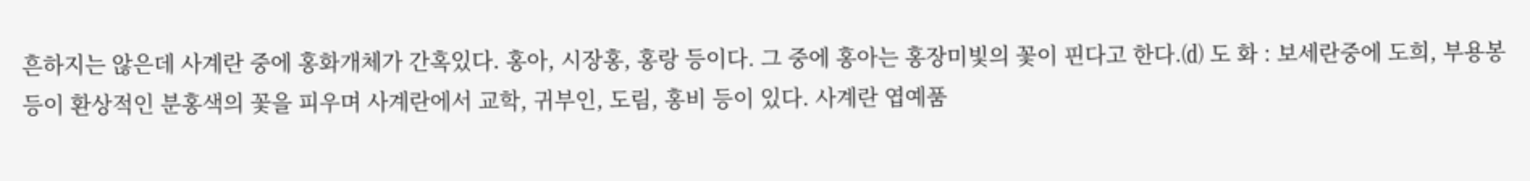흔하지는 않은데 사계란 중에 홍화개체가 간혹있다. 홍아, 시장홍, 홍랑 등이다. 그 중에 홍아는 홍장미빛의 꽃이 핀다고 한다.⒟ 도 화 : 보세란중에 도희, 부용봉 등이 환상적인 분홍색의 꽃을 피우며 사계란에서 교학, 귀부인, 도림, 홍비 등이 있다. 사계란 엽예품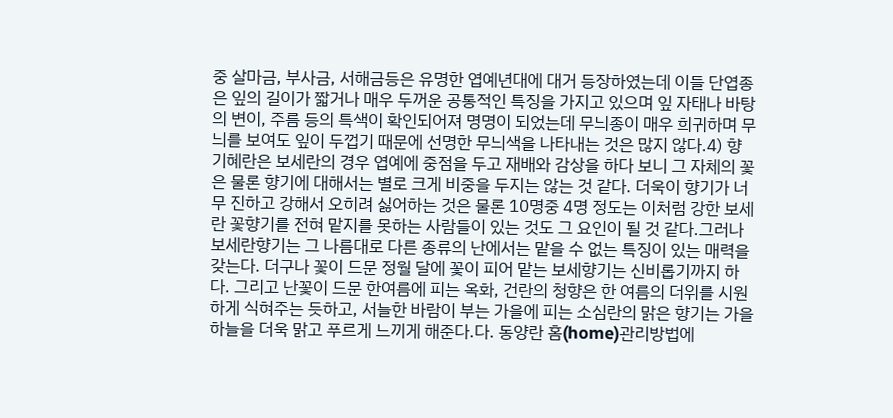중 살마금, 부사금, 서해금등은 유명한 엽예년대에 대거 등장하였는데 이들 단엽종은 잎의 길이가 짧거나 매우 두꺼운 공통적인 특징을 가지고 있으며 잎 자태나 바탕의 변이, 주름 등의 특색이 확인되어져 명명이 되었는데 무늬종이 매우 희귀하며 무늬를 보여도 잎이 두껍기 때문에 선명한 무늬색을 나타내는 것은 많지 않다.4) 향기혜란은 보세란의 경우 엽예에 중점을 두고 재배와 감상을 하다 보니 그 자체의 꽃은 물론 향기에 대해서는 별로 크게 비중을 두지는 않는 것 같다. 더욱이 향기가 너무 진하고 강해서 오히려 싫어하는 것은 물론 10명중 4명 정도는 이처럼 강한 보세란 꽃향기를 전혀 맡지를 못하는 사람들이 있는 것도 그 요인이 될 것 같다.그러나 보세란향기는 그 나름대로 다른 종류의 난에서는 맡을 수 없는 특징이 있는 매력을 갖는다. 더구나 꽃이 드문 정월 달에 꽃이 피어 맡는 보세향기는 신비롭기까지 하다. 그리고 난꽃이 드문 한여름에 피는 옥화, 건란의 청향은 한 여름의 더위를 시원하게 식혀주는 듯하고, 서늘한 바람이 부는 가을에 피는 소심란의 맑은 향기는 가을 하늘을 더욱 맑고 푸르게 느끼게 해준다.다. 동양란 홈(home)관리방법에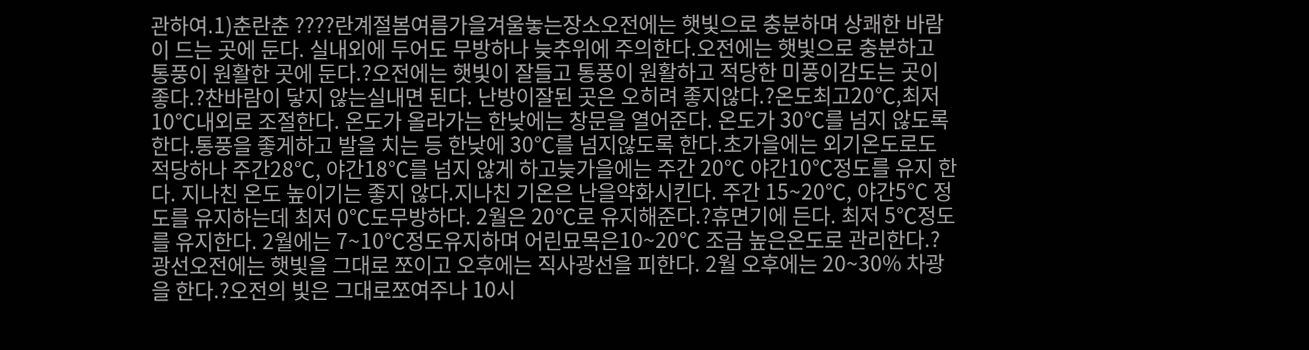관하여.1)춘란춘 ????란계절봄여름가을겨울놓는장소오전에는 햇빛으로 충분하며 상쾌한 바람이 드는 곳에 둔다. 실내외에 두어도 무방하나 늦추위에 주의한다.오전에는 햇빛으로 충분하고 통풍이 원활한 곳에 둔다.?오전에는 햇빛이 잘들고 통풍이 원활하고 적당한 미풍이감도는 곳이 좋다.?찬바람이 닿지 않는실내면 된다. 난방이잘된 곳은 오히려 좋지않다.?온도최고20℃,최저10℃내외로 조절한다. 온도가 올라가는 한낮에는 창문을 열어준다. 온도가 30℃를 넘지 않도록 한다.통풍을 좋게하고 발을 치는 등 한낮에 30℃를 넘지않도록 한다.초가을에는 외기온도로도 적당하나 주간28℃, 야간18℃를 넘지 않게 하고늦가을에는 주간 20℃ 야간10℃정도를 유지 한다. 지나친 온도 높이기는 좋지 않다.지나친 기온은 난을약화시킨다. 주간 15~20℃, 야간5℃ 정도를 유지하는데 최저 0℃도무방하다. 2월은 20℃로 유지해준다.?휴면기에 든다. 최저 5℃정도를 유지한다. 2월에는 7~10℃정도유지하며 어린묘목은10~20℃ 조금 높은온도로 관리한다.?광선오전에는 햇빛을 그대로 쪼이고 오후에는 직사광선을 피한다. 2월 오후에는 20~30% 차광을 한다.?오전의 빛은 그대로쪼여주나 10시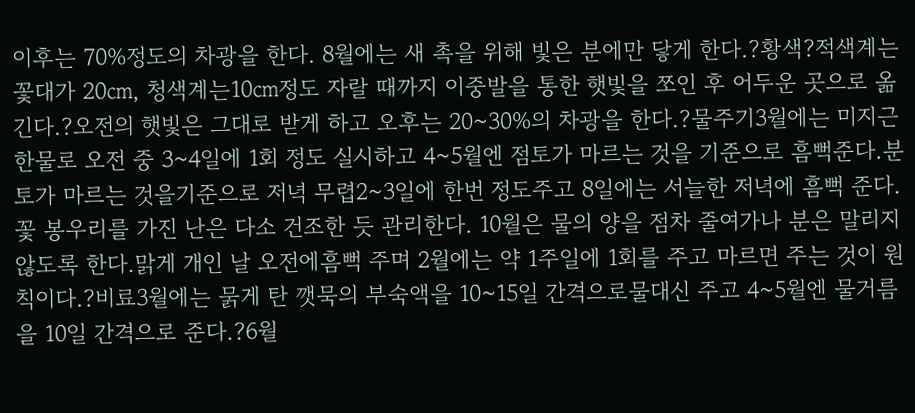이후는 70%정도의 차광을 한다. 8월에는 새 촉을 위해 빛은 분에만 닿게 한다.?황색?적색계는 꽃대가 20㎝, 청색계는10㎝정도 자랄 때까지 이중발을 통한 햇빛을 쪼인 후 어두운 곳으로 옮긴다.?오전의 햇빛은 그대로 받게 하고 오후는 20~30%의 차광을 한다.?물주기3월에는 미지근한물로 오전 중 3~4일에 1회 정도 실시하고 4~5월엔 점토가 마르는 것을 기준으로 흠뻑준다.분토가 마르는 것을기준으로 저녁 무렵2~3일에 한번 정도주고 8일에는 서늘한 저녁에 흠뻑 준다.꽃 봉우리를 가진 난은 다소 건조한 듯 관리한다. 10월은 물의 양을 점차 줄여가나 분은 말리지 않도록 한다.맑게 개인 날 오전에흠뻑 주며 2월에는 약 1주일에 1회를 주고 마르면 주는 것이 원칙이다.?비료3월에는 묽게 탄 깻묵의 부숙액을 10~15일 간격으로물대신 주고 4~5월엔 물거름을 10일 간격으로 준다.?6월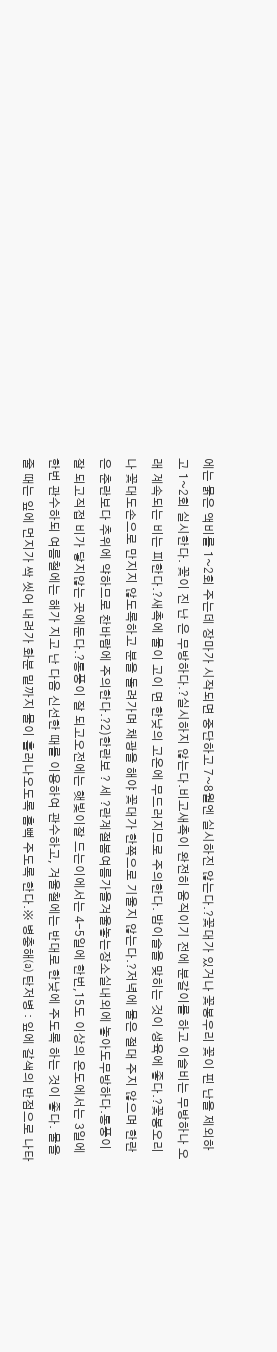에는 묽은 액비를 1~2회 주는데 장마가 시작되면 중단하고 7~8월엔 실시하진 않는다.?꽃대가 있거나 꽃봉우리 꽃이 핀 난을 제외하고 1~2회 실시한다. 꽃이 진 난 은 무방하다.?실시하지 않는다.비고새촉이 완전히 움직이기 전에 분갈이를 하고 이슬비는 무방하나 오래 계속되는 비는 피한다.?새촉에 물이 고이 면 한낮의 고온에 무드러지므로 주의한다. 밤이슬을 맞히는 것이 생육에 좋다.?꽃봉오리나 꽃대도손으로 만지지 않도록하고 분을 돌려가며 채광을 해야 꽃대가 한쪽으로 기울지 않는다.?저녁에 물은 절대 주지 않으며 한란은 춘란보다 추위에 약하므로 찬바람에 주의한다.?2)한란보 ? 세 ?란계절봄여름가을겨울놓는장소실내외에 놓아도무방하다.통풍이 잘 되고직접 비가 닿지않는 곳에둔다.?통풍이 잘 되고오전에는 햇빛이잘 드는이에서는 4-5일에 한번,15도 이상의 온도에서는 3일에 한번 관수하되 여름철에는 해가 지고 난 다음 신선한 때를 이용하여 관수하고, 겨울철에는 반대로 한낮에 주도록 하는 것이 좋다. 물을 줄 때는 잎에 먼지가 싹 씻어 내려가 화분 밑까지 물이 흘러나오도록 흠뻑 주도록 한다.※ 병충해⒜ 탄저병 : 잎에 갈색의 반점으로 나타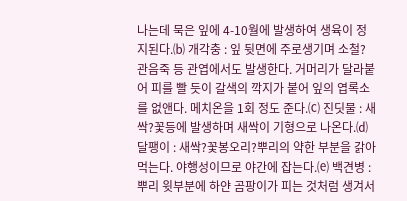나는데 묵은 잎에 4-10월에 발생하여 생육이 정지된다.⒝ 개각충 : 잎 뒷면에 주로생기며 소철?관음죽 등 관엽에서도 발생한다. 거머리가 달라붙어 피를 빨 듯이 갈색의 깍지가 붙어 잎의 엽록소를 없앤다. 메치온을 1회 정도 준다.⒞ 진딧물 : 새싹?꽃등에 발생하며 새싹이 기형으로 나온다.⒟ 달팽이 : 새싹?꽃봉오리?뿌리의 약한 부분을 갉아 먹는다. 야행성이므로 야간에 잡는다.⒠ 백견병 : 뿌리 윗부분에 하얀 곰팡이가 피는 것처럼 생겨서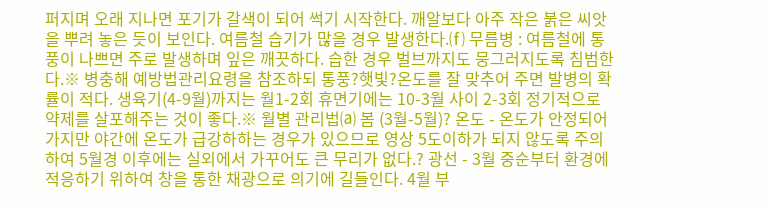퍼지며 오래 지나면 포기가 갈색이 되어 썩기 시작한다. 깨알보다 아주 작은 붉은 씨앗을 뿌려 놓은 듯이 보인다. 여름철 습기가 많을 경우 발생한다.⒡ 무름병 : 여름철에 통풍이 나쁘면 주로 발생하며 잎은 깨끗하다. 습한 경우 벌브까지도 뭉그러지도록 침범한다.※ 병충해 예방법관리요령을 참조하되 통풍?햇빛?온도를 잘 맞추어 주면 발병의 확률이 적다. 생육기(4-9월)까지는 월1-2회 휴면기에는 10-3월 사이 2-3회 정기적으로 약제를 살포해주는 것이 좋다.※ 월별 관리법⒜ 봄 (3월-5월)? 온도 - 온도가 안정되어 가지만 야간에 온도가 급강하하는 경우가 있으므로 영상 5도이하가 되지 않도록 주의하여 5월경 이후에는 실외에서 가꾸어도 큰 무리가 없다.? 광선 - 3월 중순부터 환경에 적응하기 위하여 창을 통한 채광으로 의기에 길들인다. 4월 부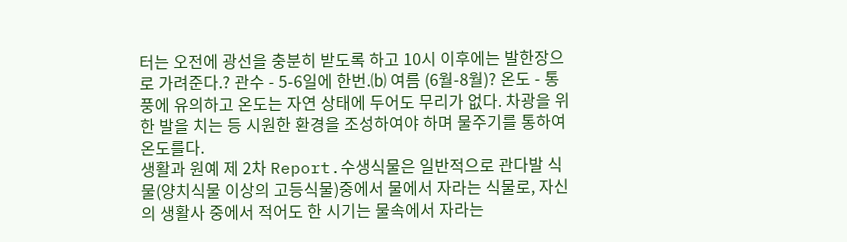터는 오전에 광선을 충분히 받도록 하고 10시 이후에는 발한장으로 가려준다.? 관수 - 5-6일에 한번.⒝ 여름 (6월-8월)? 온도 - 통풍에 유의하고 온도는 자연 상태에 두어도 무리가 없다. 차광을 위한 발을 치는 등 시원한 환경을 조성하여야 하며 물주기를 통하여 온도를다.
생활과 원예 제 2차 Report.수생식물은 일반적으로 관다발 식물(양치식물 이상의 고등식물)중에서 물에서 자라는 식물로, 자신의 생활사 중에서 적어도 한 시기는 물속에서 자라는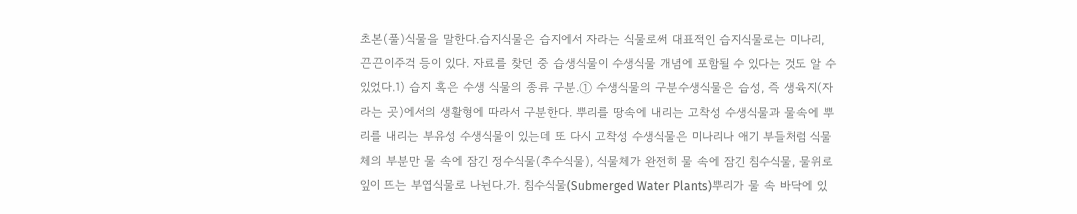초본(풀)식물을 말한다.습지식물은 습지에서 자라는 식물로써 대표적인 습지식물로는 미나리, 끈끈이주걱 등이 있다. 자료를 찾던 중 습생식물이 수생식물 개념에 포함될 수 있다는 것도 알 수 있었다.1) 습지 혹은 수생 식물의 종류 구분.① 수생식물의 구분수생식물은 습성, 즉 생육지(자라는 곳)에서의 생활형에 따라서 구분한다. 뿌리를 땅속에 내리는 고착성 수생식물과 물속에 뿌리를 내리는 부유성 수생식물이 있는데 또 다시 고착성 수생식물은 미나리나 애기 부들처럼 식물체의 부분만 물 속에 잠긴 정수식물(추수식물), 식물체가 완전히 물 속에 잠긴 침수식물, 물위로 잎이 뜨는 부엽식물로 나뉜다.가. 침수식물(Submerged Water Plants)뿌리가 물 속 바닥에 있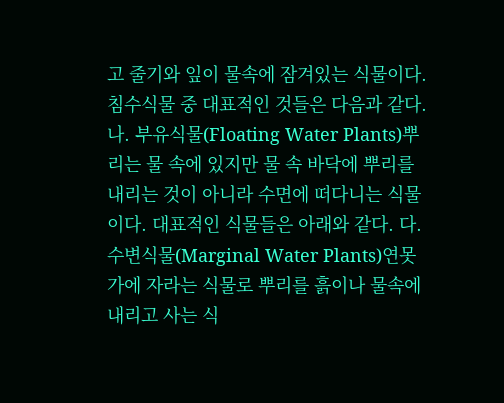고 줄기와 잎이 물속에 잠겨있는 식물이다.침수식물 중 대표적인 것들은 다음과 같다. 나. 부유식물(Floating Water Plants)뿌리는 물 속에 있지만 물 속 바닥에 뿌리를 내리는 것이 아니라 수면에 떠다니는 식물이다. 대표적인 식물들은 아래와 같다. 다. 수변식물(Marginal Water Plants)연못가에 자라는 식물로 뿌리를 흙이나 물속에 내리고 사는 식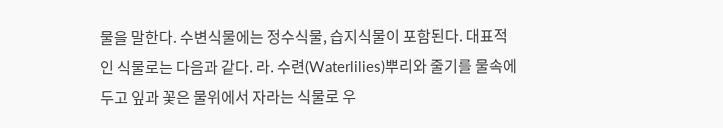물을 말한다. 수변식물에는 정수식물, 습지식물이 포함된다. 대표적인 식물로는 다음과 같다. 라. 수련(Waterlilies)뿌리와 줄기를 물속에 두고 잎과 꽃은 물위에서 자라는 식물로 우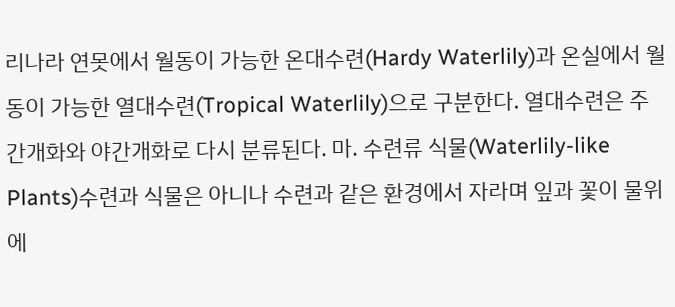리나라 연못에서 월동이 가능한 온대수련(Hardy Waterlily)과 온실에서 월동이 가능한 열대수련(Tropical Waterlily)으로 구분한다. 열대수련은 주간개화와 야간개화로 다시 분류된다. 마. 수련류 식물(Waterlily-like Plants)수련과 식물은 아니나 수련과 같은 환경에서 자라며 잎과 꽃이 물위에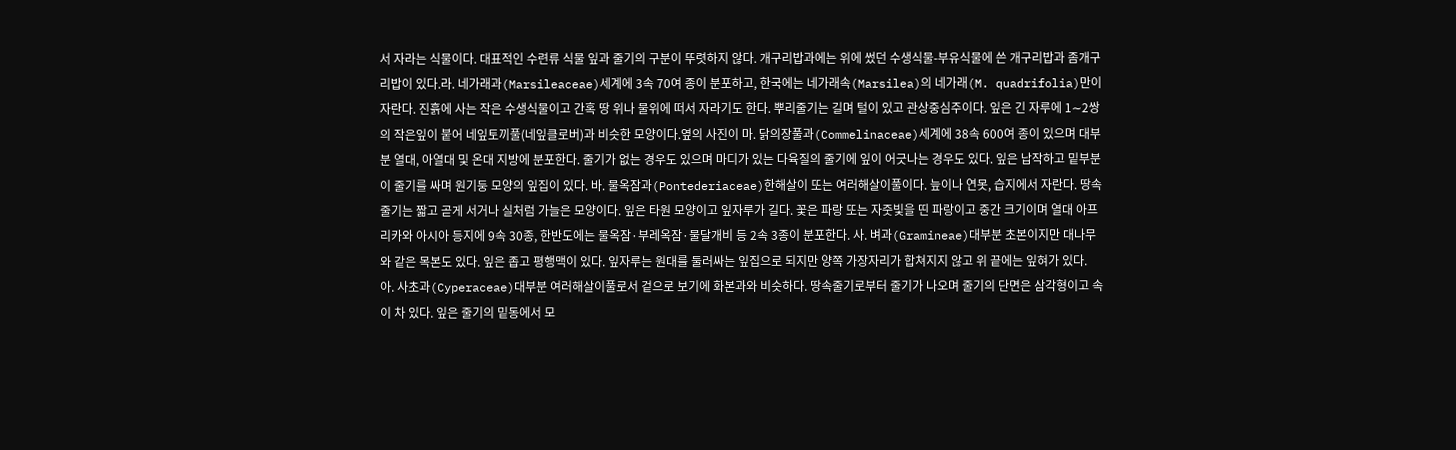서 자라는 식물이다. 대표적인 수련류 식물 잎과 줄기의 구분이 뚜렷하지 않다. 개구리밥과에는 위에 썼던 수생식물-부유식물에 쓴 개구리밥과 좀개구리밥이 있다.라. 네가래과(Marsileaceae)세계에 3속 70여 종이 분포하고, 한국에는 네가래속(Marsilea)의 네가래(M. quadrifolia)만이 자란다. 진흙에 사는 작은 수생식물이고 간혹 땅 위나 물위에 떠서 자라기도 한다. 뿌리줄기는 길며 털이 있고 관상중심주이다. 잎은 긴 자루에 1∼2쌍의 작은잎이 붙어 네잎토끼풀(네잎클로버)과 비슷한 모양이다.옆의 사진이 마. 닭의장풀과(Commelinaceae)세계에 38속 600여 종이 있으며 대부분 열대, 아열대 및 온대 지방에 분포한다. 줄기가 없는 경우도 있으며 마디가 있는 다육질의 줄기에 잎이 어긋나는 경우도 있다. 잎은 납작하고 밑부분이 줄기를 싸며 원기둥 모양의 잎집이 있다. 바. 물옥잠과(Pontederiaceae)한해살이 또는 여러해살이풀이다. 늪이나 연못, 습지에서 자란다. 땅속줄기는 짧고 곧게 서거나 실처럼 가늘은 모양이다. 잎은 타원 모양이고 잎자루가 길다. 꽃은 파랑 또는 자줏빛을 띤 파랑이고 중간 크기이며 열대 아프리카와 아시아 등지에 9속 30종, 한반도에는 물옥잠·부레옥잠·물달개비 등 2속 3종이 분포한다. 사. 벼과(Gramineae)대부분 초본이지만 대나무와 같은 목본도 있다. 잎은 좁고 평행맥이 있다. 잎자루는 원대를 둘러싸는 잎집으로 되지만 양쪽 가장자리가 합쳐지지 않고 위 끝에는 잎혀가 있다. 아. 사초과(Cyperaceae)대부분 여러해살이풀로서 겉으로 보기에 화본과와 비슷하다. 땅속줄기로부터 줄기가 나오며 줄기의 단면은 삼각형이고 속이 차 있다. 잎은 줄기의 밑동에서 모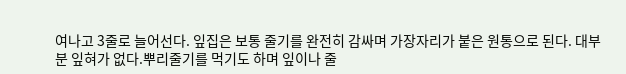여나고 3줄로 늘어선다. 잎집은 보통 줄기를 완전히 감싸며 가장자리가 붙은 원통으로 된다. 대부분 잎혀가 없다.뿌리줄기를 먹기도 하며 잎이나 줄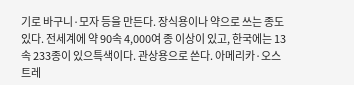기로 바구니·모자 등을 만든다. 장식용이나 약으로 쓰는 종도 있다. 전세계에 약 90속 4,000여 종 이상이 있고, 한국에는 13속 233종이 있으특색이다. 관상용으로 쓴다. 아메리카·오스트레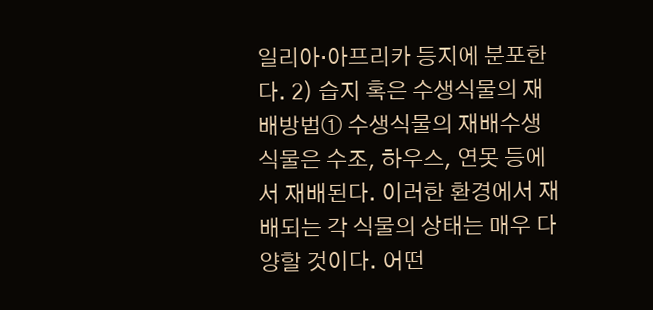일리아·아프리카 등지에 분포한다. 2) 습지 혹은 수생식물의 재배방법① 수생식물의 재배수생식물은 수조, 하우스, 연못 등에서 재배된다. 이러한 환경에서 재배되는 각 식물의 상태는 매우 다양할 것이다. 어떤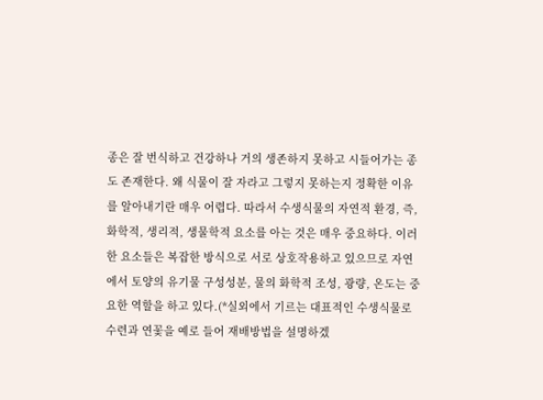종은 잘 번식하고 건강하나 거의 생존하지 못하고 시들어가는 종도 존재한다. 왜 식물이 잘 자라고 그렇지 못하는지 정확한 이유를 알아내기란 매우 어렵다. 따라서 수생식물의 자연적 환경, 즉, 화학적, 생리적, 생물학적 요소를 아는 것은 매우 중요하다. 이러한 요소들은 복잡한 방식으로 서로 상호작용하고 있으므로 자연에서 토양의 유기물 구성성분, 물의 화학적 조성, 광량, 온도는 중요한 역할을 하고 있다.(*실외에서 기르는 대표적인 수생식물로 수련과 연꽃을 예로 들어 재배방법을 설명하겠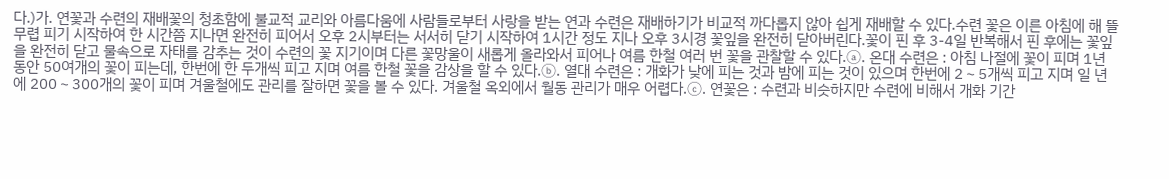다.)가. 연꽃과 수련의 재배꽃의 청초함에 불교적 교리와 아름다움에 사람들로부터 사랑을 받는 연과 수련은 재배하기가 비교적 까다롭지 않아 쉽게 재배할 수 있다.수련 꽃은 이른 아침에 해 뜰 무렵 피기 시작하여 한 시간쯤 지나면 완전히 피어서 오후 2시부터는 서서히 닫기 시작하여 1시간 정도 지나 오후 3시경 꽃잎을 완전히 닫아버린다.꽃이 핀 후 3-4일 반복해서 핀 후에는 꽃잎을 완전히 닫고 물속으로 자태를 감추는 것이 수련의 꽃 지기이며 다른 꽃망울이 새롭게 올라와서 피어나 여름 한철 여러 번 꽃을 관찰할 수 있다.ⓐ. 온대 수련은 : 아침 나절에 꽃이 피며 1년 동안 50여개의 꽃이 피는데, 한번에 한 두개씩 피고 지며 여름 한철 꽃을 감상을 할 수 있다.ⓑ. 열대 수련은 : 개화가 낮에 피는 것과 밤에 피는 것이 있으며 한번에 2∼5개씩 피고 지며 일 년에 200∼300개의 꽃이 피며 겨울철에도 관리를 잘하면 꽃을 볼 수 있다. 겨울철 옥외에서 월동 관리가 매우 어렵다.ⓒ. 연꽃은 : 수련과 비슷하지만 수련에 비해서 개화 기간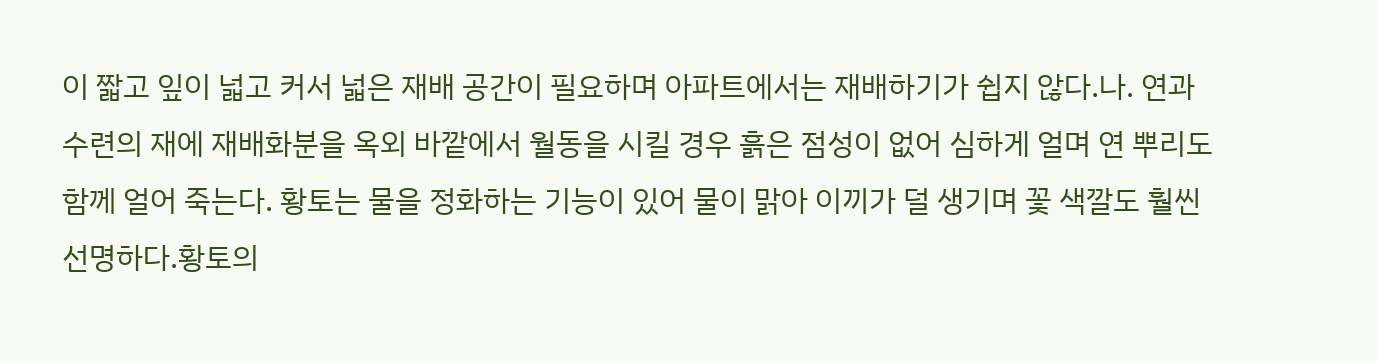이 짧고 잎이 넓고 커서 넓은 재배 공간이 필요하며 아파트에서는 재배하기가 쉽지 않다.나. 연과 수련의 재에 재배화분을 옥외 바깥에서 월동을 시킬 경우 흙은 점성이 없어 심하게 얼며 연 뿌리도 함께 얼어 죽는다. 황토는 물을 정화하는 기능이 있어 물이 맑아 이끼가 덜 생기며 꽃 색깔도 훨씬 선명하다.황토의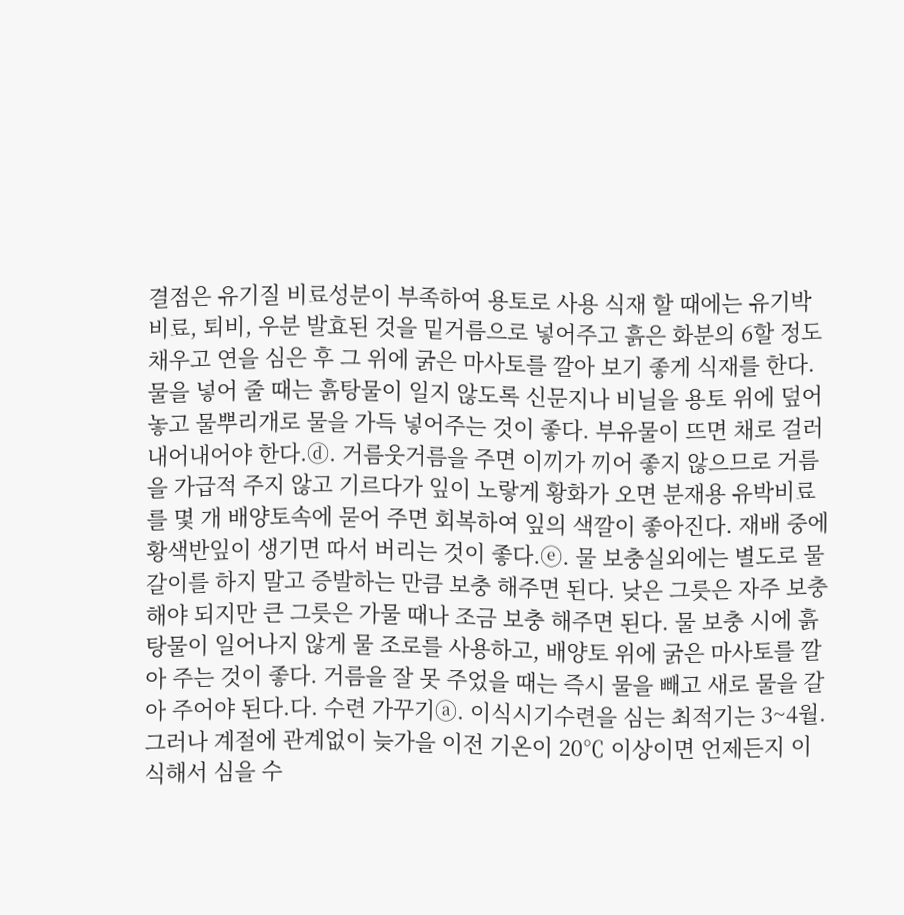결점은 유기질 비료성분이 부족하여 용토로 사용 식재 할 때에는 유기박 비료, 퇴비, 우분 발효된 것을 밑거름으로 넣어주고 흙은 화분의 6할 정도 채우고 연을 심은 후 그 위에 굵은 마사토를 깔아 보기 좋게 식재를 한다.물을 넣어 줄 때는 흙탕물이 일지 않도록 신문지나 비닐을 용토 위에 덮어놓고 물뿌리개로 물을 가득 넣어주는 것이 좋다. 부유물이 뜨면 채로 걸러 내어내어야 한다.ⓓ. 거름웃거름을 주면 이끼가 끼어 좋지 않으므로 거름을 가급적 주지 않고 기르다가 잎이 노랗게 황화가 오면 분재용 유박비료를 몇 개 배양토속에 묻어 주면 회복하여 잎의 색깔이 좋아진다. 재배 중에 황색반잎이 생기면 따서 버리는 것이 좋다.ⓔ. 물 보충실외에는 별도로 물갈이를 하지 말고 증발하는 만큼 보충 해주면 된다. 낮은 그릇은 자주 보충해야 되지만 큰 그릇은 가물 때나 조금 보충 해주면 된다. 물 보충 시에 흙탕물이 일어나지 않게 물 조로를 사용하고, 배양토 위에 굵은 마사토를 깔아 주는 것이 좋다. 거름을 잘 못 주었을 때는 즉시 물을 빼고 새로 물을 갈아 주어야 된다.다. 수련 가꾸기ⓐ. 이식시기수련을 심는 최적기는 3~4월. 그러나 계절에 관계없이 늦가을 이전 기온이 20℃ 이상이면 언제든지 이식해서 심을 수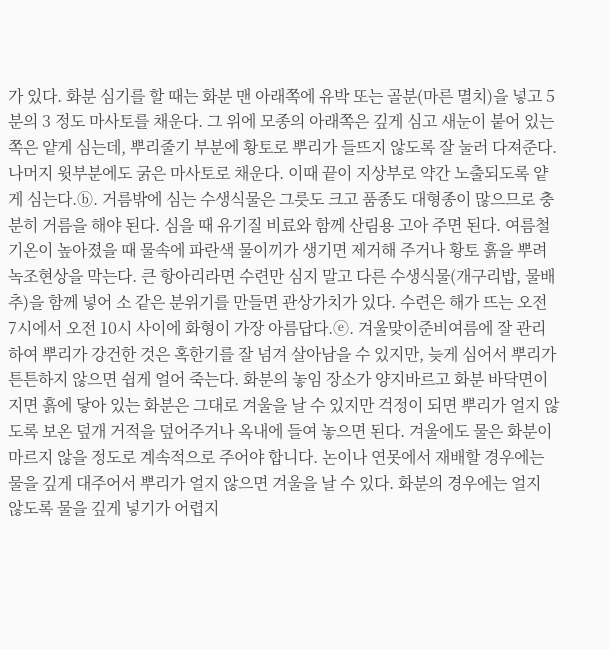가 있다. 화분 심기를 할 때는 화분 맨 아래쪽에 유박 또는 골분(마른 멸치)을 넣고 5분의 3 정도 마사토를 채운다. 그 위에 모종의 아래쪽은 깊게 심고 새눈이 붙어 있는 쪽은 얕게 심는데, 뿌리줄기 부분에 황토로 뿌리가 들뜨지 않도록 잘 눌러 다져준다. 나머지 윗부분에도 굵은 마사토로 채운다. 이때 끝이 지상부로 약간 노출되도록 얕게 심는다.ⓑ. 거름밖에 심는 수생식물은 그릇도 크고 품종도 대형종이 많으므로 충분히 거름을 해야 된다. 심을 때 유기질 비료와 함께 산림용 고아 주면 된다. 여름철 기온이 높아졌을 때 물속에 파란색 물이끼가 생기면 제거해 주거나 황토 흙을 뿌려 녹조현상을 막는다. 큰 항아리라면 수련만 심지 말고 다른 수생식물(개구리밥, 물배추)을 함께 넣어 소 같은 분위기를 만들면 관상가치가 있다. 수련은 해가 뜨는 오전 7시에서 오전 10시 사이에 화형이 가장 아름답다.ⓔ. 겨울맞이준비여름에 잘 관리하여 뿌리가 강건한 것은 혹한기를 잘 넘겨 살아남을 수 있지만, 늦게 심어서 뿌리가 튼튼하지 않으면 쉽게 얼어 죽는다. 화분의 놓임 장소가 양지바르고 화분 바닥면이 지면 흙에 닿아 있는 화분은 그대로 겨울을 날 수 있지만 걱정이 되면 뿌리가 얼지 않도록 보온 덮개 거적을 덮어주거나 옥내에 들여 놓으면 된다. 겨울에도 물은 화분이 마르지 않을 정도로 계속적으로 주어야 합니다. 논이나 연못에서 재배할 경우에는 물을 깊게 대주어서 뿌리가 얼지 않으면 겨울을 날 수 있다. 화분의 경우에는 얼지 않도록 물을 깊게 넣기가 어렵지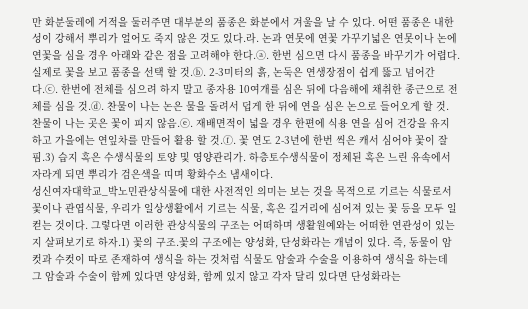만 화분둘레에 거적을 둘러주면 대부분의 품종은 화분에서 겨울을 날 수 있다. 어떤 품종은 내한성이 강해서 뿌리가 얼어도 죽지 않은 것도 있다.라. 논과 연못에 연꽃 가꾸기넓은 연못이나 논에 연꽃을 심을 경우 아래와 같은 점을 고려해야 한다.ⓐ. 한번 심으면 다시 품종을 바꾸기가 어렵다. 실제로 꽃을 보고 품종을 선택 할 것.ⓑ. 2-3미터의 흙, 논둑은 연생장점이 쉽게 뚫고 넘어간다.ⓒ. 한번에 전체를 심으려 하지 말고 종자용 10여개를 심은 뒤에 다음해에 채취한 종근으로 전체를 심을 것.ⓓ. 찬물이 나는 논은 물을 돌려서 덥게 한 뒤에 연을 심은 논으로 들어오게 할 것. 찬물이 나는 곳은 꽃이 피지 않음.ⓔ. 재배면적이 넓을 경우 한편에 식용 연을 심어 건강을 유지 하고 가을에는 연잎차를 만들어 활용 할 것.ⓕ. 꽃 연도 2-3년에 한번 씩은 캐서 심어야 꽃이 잘 핌.3) 습지 혹은 수생식물의 토양 및 영양관리가. 하층토수생식물이 정체된 혹은 느린 유속에서 자라게 되면 뿌리가 검은색을 띠며 황화수소 냄새이다.
성신여자대학교_박노민관상식물에 대한 사전적인 의미는 보는 것을 목적으로 기르는 식물로서 꽃이나 관엽식물, 우리가 일상생활에서 기르는 식물, 혹은 길거리에 심어져 있는 꽃 등을 모두 일컫는 것이다. 그렇다면 이러한 관상식물의 구조는 어떠하며 생활원예와는 어떠한 연관성이 있는지 살펴보기로 하자.1) 꽃의 구조.꽃의 구조에는 양성화, 단성화라는 개념이 있다. 즉, 동물이 암컷과 수컷이 따로 존재하여 생식을 하는 것처럼 식물도 암술과 수술을 이용하여 생식을 하는데 그 암술과 수술이 함께 있다면 양성화, 함께 있지 않고 각자 달리 있다면 단성화라는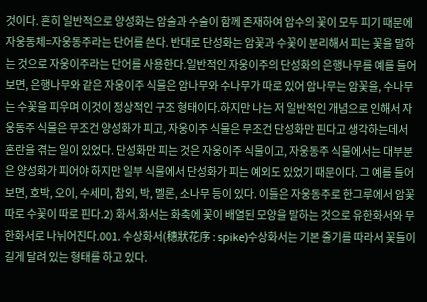것이다. 흔히 일반적으로 양성화는 암술과 수술이 함께 존재하여 암수의 꽃이 모두 피기 때문에 자웅동체=자웅동주라는 단어를 쓴다. 반대로 단성화는 암꽃과 수꽃이 분리해서 피는 꽃을 말하는 것으로 자웅이주라는 단어를 사용한다.일반적인 자웅이주의 단성화의 은행나무를 예를 들어보면, 은행나무와 같은 자웅이주 식물은 암나무와 수나무가 따로 있어 암나무는 암꽃을, 수나무는 수꽃을 피우며 이것이 정상적인 구조 형태이다.하지만 나는 저 일반적인 개념으로 인해서 자웅동주 식물은 무조건 양성화가 피고, 자웅이주 식물은 무조건 단성화만 핀다고 생각하는데서 혼란을 겪는 일이 있었다. 단성화만 피는 것은 자웅이주 식물이고, 자웅동주 식물에서는 대부분은 양성화가 피어야 하지만 일부 식물에서 단성화가 피는 예외도 있었기 때문이다. 그 예를 들어보면, 호박, 오이, 수세미, 참외, 박, 멜론, 소나무 등이 있다. 이들은 자웅동주로 한그루에서 암꽃 따로 수꽃이 따로 핀다.2) 화서.화서는 화축에 꽃이 배열된 모양을 말하는 것으로 유한화서와 무한화서로 나뉘어진다.001. 수상화서(穗狀花序 : spike)수상화서는 기본 줄기를 따라서 꽃들이 길게 달려 있는 형태를 하고 있다.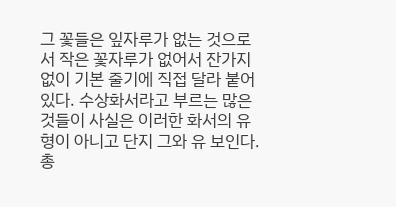그 꽃들은 잎자루가 없는 것으로서 작은 꽃자루가 없어서 잔가지 없이 기본 줄기에 직접 달라 붙어 있다. 수상화서라고 부르는 많은 것들이 사실은 이러한 화서의 유형이 아니고 단지 그와 유 보인다. 총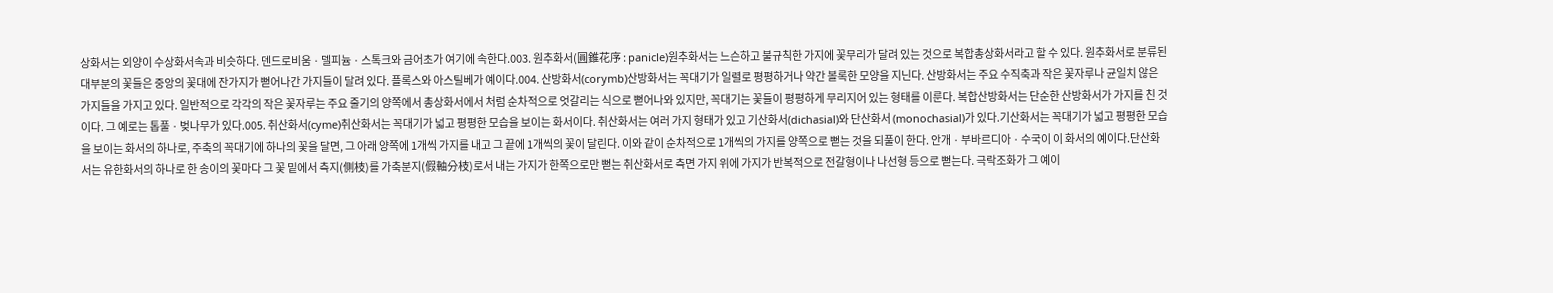상화서는 외양이 수상화서속과 비슷하다. 덴드로비움 · 델피늄 · 스톡크와 금어초가 여기에 속한다.003. 원추화서(圓錐花序 : panicle)원추화서는 느슨하고 불규칙한 가지에 꽃무리가 달려 있는 것으로 복합총상화서라고 할 수 있다. 원추화서로 분류된 대부분의 꽃들은 중앙의 꽃대에 잔가지가 뻗어나간 가지들이 달려 있다. 플록스와 아스틸베가 예이다.004. 산방화서(corymb)산방화서는 꼭대기가 일렬로 평평하거나 약간 볼록한 모양을 지닌다. 산방화서는 주요 수직축과 작은 꽃자루나 균일치 않은 가지들을 가지고 있다. 일반적으로 각각의 작은 꽃자루는 주요 줄기의 양쪽에서 총상화서에서 처럼 순차적으로 엇갈리는 식으로 뻗어나와 있지만, 꼭대기는 꽃들이 평평하게 무리지어 있는 형태를 이룬다. 복합산방화서는 단순한 산방화서가 가지를 친 것이다. 그 예로는 톱풀 · 벚나무가 있다.005. 취산화서(cyme)취산화서는 꼭대기가 넓고 평평한 모습을 보이는 화서이다. 취산화서는 여러 가지 형태가 있고 기산화서(dichasial)와 단산화서 (monochasial)가 있다.기산화서는 꼭대기가 넓고 평평한 모습을 보이는 화서의 하나로, 주축의 꼭대기에 하나의 꽃을 달면, 그 아래 양쪽에 1개씩 가지를 내고 그 끝에 1개씩의 꽃이 달린다. 이와 같이 순차적으로 1개씩의 가지를 양쪽으로 뻗는 것을 되풀이 한다. 안개 · 부바르디아 · 수국이 이 화서의 예이다.단산화서는 유한화서의 하나로 한 송이의 꽃마다 그 꽃 밑에서 측지(側枝)를 가축분지(假軸分枝)로서 내는 가지가 한쪽으로만 뻗는 취산화서로 측면 가지 위에 가지가 반복적으로 전갈형이나 나선형 등으로 뻗는다. 극락조화가 그 예이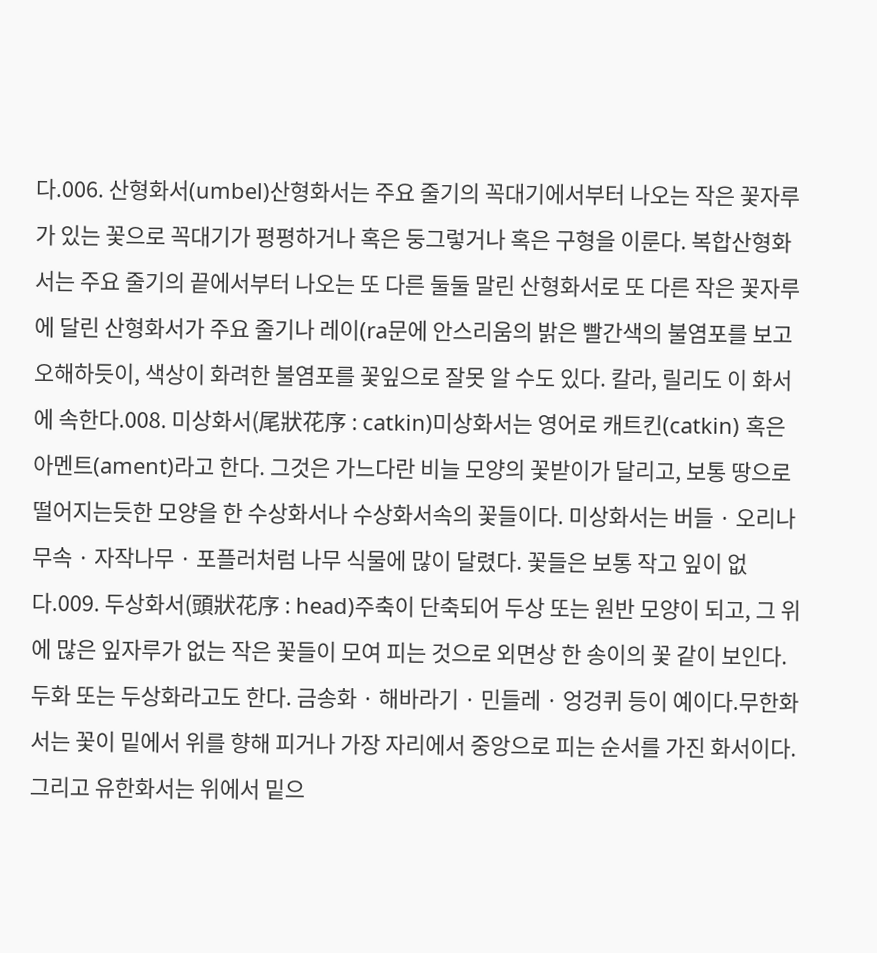다.006. 산형화서(umbel)산형화서는 주요 줄기의 꼭대기에서부터 나오는 작은 꽃자루가 있는 꽃으로 꼭대기가 평평하거나 혹은 둥그렇거나 혹은 구형을 이룬다. 복합산형화서는 주요 줄기의 끝에서부터 나오는 또 다른 둘둘 말린 산형화서로 또 다른 작은 꽃자루에 달린 산형화서가 주요 줄기나 레이(ra문에 안스리움의 밝은 빨간색의 불염포를 보고 오해하듯이, 색상이 화려한 불염포를 꽃잎으로 잘못 알 수도 있다. 칼라, 릴리도 이 화서에 속한다.008. 미상화서(尾狀花序 : catkin)미상화서는 영어로 캐트킨(catkin) 혹은 아멘트(ament)라고 한다. 그것은 가느다란 비늘 모양의 꽃받이가 달리고, 보통 땅으로 떨어지는듯한 모양을 한 수상화서나 수상화서속의 꽃들이다. 미상화서는 버들 · 오리나무속 · 자작나무 · 포플러처럼 나무 식물에 많이 달렸다. 꽃들은 보통 작고 잎이 없다.009. 두상화서(頭狀花序 : head)주축이 단축되어 두상 또는 원반 모양이 되고, 그 위에 많은 잎자루가 없는 작은 꽃들이 모여 피는 것으로 외면상 한 송이의 꽃 같이 보인다. 두화 또는 두상화라고도 한다. 금송화 · 해바라기 · 민들레 · 엉겅퀴 등이 예이다.무한화서는 꽃이 밑에서 위를 향해 피거나 가장 자리에서 중앙으로 피는 순서를 가진 화서이다. 그리고 유한화서는 위에서 밑으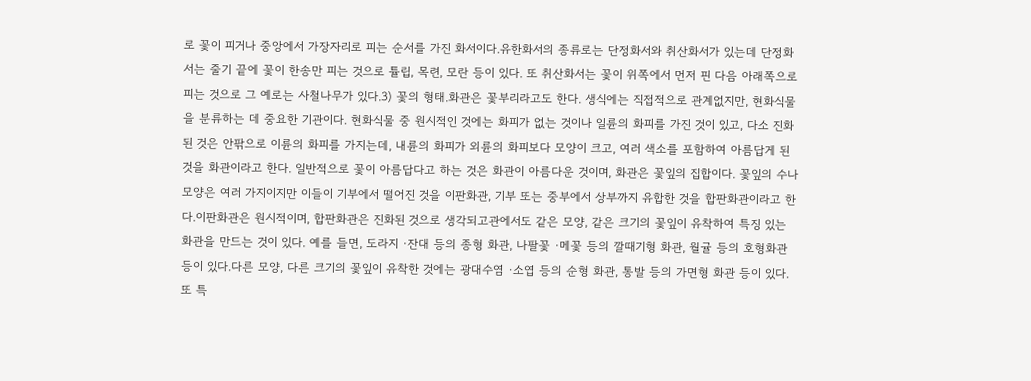로 꽃이 피거나 중앙에서 가장자리로 피는 순서를 가진 화서이다.유한화서의 종류로는 단정화서와 취산화서가 있는데 단정화서는 줄기 끝에 꽃이 한송만 피는 것으로 튤립, 목련, 모란 등이 있다. 또 취산화서는 꽃이 위쪽에서 먼저 핀 다음 아래쪽으로 피는 것으로 그 예로는 사철나무가 있다.3) 꽃의 형태.화관은 꽃부리라고도 한다. 생식에는 직접적으로 관계없지만, 현화식물을 분류하는 데 중요한 기관이다. 현화식물 중 원시적인 것에는 화피가 없는 것이나 일륜의 화피를 가진 것이 있고, 다소 진화된 것은 안팎으로 이륜의 화피를 가지는데, 내륜의 화피가 외륜의 화피보다 모양이 크고, 여러 색소를 포함하여 아름답게 된 것을 화관이라고 한다. 일반적으로 꽃이 아름답다고 하는 것은 화관이 아름다운 것이며, 화관은 꽃잎의 집합이다. 꽃잎의 수나 모양은 여러 가지이지만 이들이 기부에서 떨어진 것을 이판화관, 기부 또는 중부에서 상부까지 유합한 것을 합판화관이라고 한다.이판화관은 원시적이며, 합판화관은 진화된 것으로 생각되고관에서도 같은 모양, 같은 크기의 꽃잎이 유착하여 특징 있는 화관을 만드는 것이 있다. 예를 들면, 도라지 ·잔대 등의 종형 화관, 나팔꽃 ·메꽃 등의 깔때기형 화관, 월귤 등의 호형화관 등이 있다.다른 모양, 다른 크기의 꽃잎이 유착한 것에는 광대수염 ·소엽 등의 순형 화관, 통발 등의 가면형 화관 등이 있다. 또 특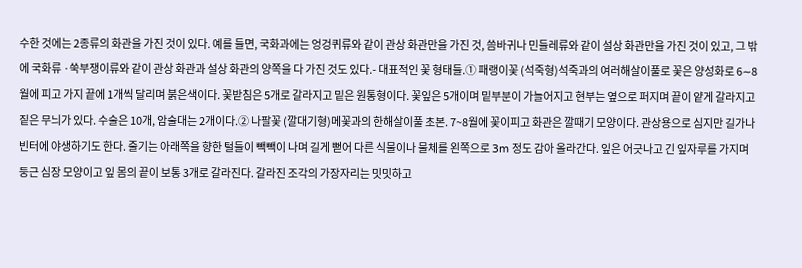수한 것에는 2종류의 화관을 가진 것이 있다. 예를 들면, 국화과에는 엉겅퀴류와 같이 관상 화관만을 가진 것, 씀바귀나 민들레류와 같이 설상 화관만을 가진 것이 있고, 그 밖에 국화류 ·쑥부쟁이류와 같이 관상 화관과 설상 화관의 양쪽을 다 가진 것도 있다.- 대표적인 꽃 형태들.① 패랭이꽃 (석죽형)석죽과의 여러해살이풀로 꽃은 양성화로 6∼8월에 피고 가지 끝에 1개씩 달리며 붉은색이다. 꽃받침은 5개로 갈라지고 밑은 원통형이다. 꽃잎은 5개이며 밑부분이 가늘어지고 현부는 옆으로 퍼지며 끝이 얕게 갈라지고 짙은 무늬가 있다. 수술은 10개, 암술대는 2개이다.② 나팔꽃 (깔대기형)메꽃과의 한해살이풀 초본. 7~8월에 꽃이피고 화관은 깔때기 모양이다. 관상용으로 심지만 길가나 빈터에 야생하기도 한다. 줄기는 아래쪽을 향한 털들이 빽빽이 나며 길게 뻗어 다른 식물이나 물체를 왼쪽으로 3m 정도 감아 올라간다. 잎은 어긋나고 긴 잎자루를 가지며 둥근 심장 모양이고 잎 몸의 끝이 보통 3개로 갈라진다. 갈라진 조각의 가장자리는 밋밋하고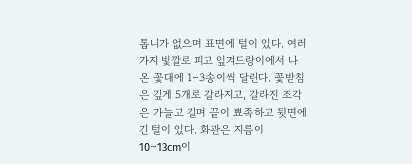톱니가 없으며 표면에 털이 있다. 여러 가지 빛깔로 피고 잎겨드랑이에서 나온 꽃대에 1∼3송이씩 달린다. 꽃받침은 깊게 5개로 갈라지고, 갈라진 조각은 가늘고 길며 끝이 뾰족하고 뒷면에 긴 털이 있다. 화관은 지름이 10∼13cm이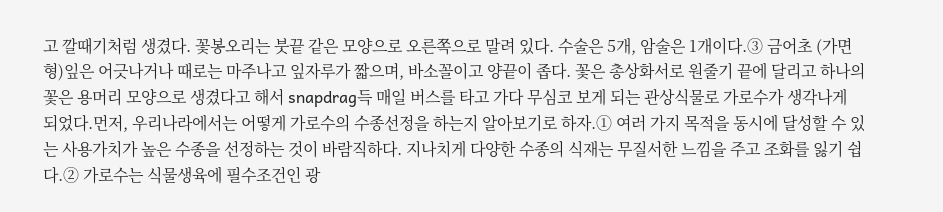고 깔때기처럼 생겼다. 꽃봉오리는 붓끝 같은 모양으로 오른쪽으로 말려 있다. 수술은 5개, 암술은 1개이다.③ 금어초 (가면형)잎은 어긋나거나 때로는 마주나고 잎자루가 짧으며, 바소꼴이고 양끝이 좁다. 꽃은 총상화서로 원줄기 끝에 달리고 하나의 꽃은 용머리 모양으로 생겼다고 해서 snapdrag득 매일 버스를 타고 가다 무심코 보게 되는 관상식물로 가로수가 생각나게 되었다.먼저, 우리나라에서는 어떻게 가로수의 수종선정을 하는지 알아보기로 하자.① 여러 가지 목적을 동시에 달성할 수 있는 사용가치가 높은 수종을 선정하는 것이 바람직하다. 지나치게 다양한 수종의 식재는 무질서한 느낌을 주고 조화를 잃기 쉽다.② 가로수는 식물생육에 필수조건인 광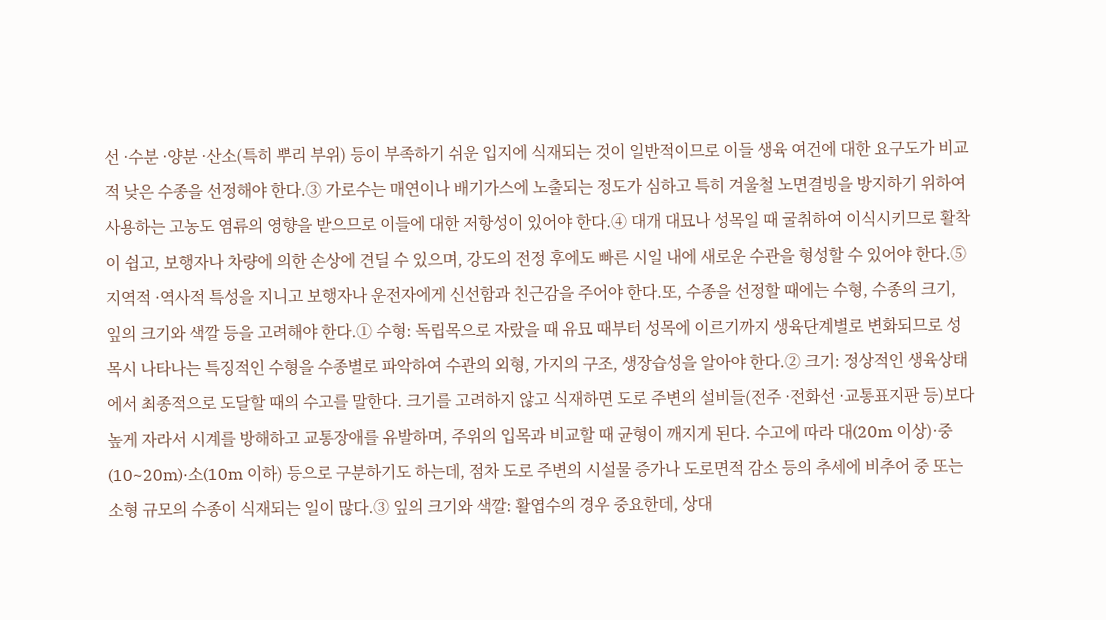선 ·수분 ·양분 ·산소(특히 뿌리 부위) 등이 부족하기 쉬운 입지에 식재되는 것이 일반적이므로 이들 생육 여건에 대한 요구도가 비교적 낮은 수종을 선정해야 한다.③ 가로수는 매연이나 배기가스에 노출되는 정도가 심하고 특히 겨울철 노면결빙을 방지하기 위하여 사용하는 고농도 염류의 영향을 받으므로 이들에 대한 저항성이 있어야 한다.④ 대개 대묘나 성목일 때 굴취하여 이식시키므로 활착이 쉽고, 보행자나 차량에 의한 손상에 견딜 수 있으며, 강도의 전정 후에도 빠른 시일 내에 새로운 수관을 형성할 수 있어야 한다.⑤ 지역적 ·역사적 특성을 지니고 보행자나 운전자에게 신선함과 친근감을 주어야 한다.또, 수종을 선정할 때에는 수형, 수종의 크기, 잎의 크기와 색깔 등을 고려해야 한다.① 수형: 독립목으로 자랐을 때 유묘 때부터 성목에 이르기까지 생육단계별로 변화되므로 성목시 나타나는 특징적인 수형을 수종별로 파악하여 수관의 외형, 가지의 구조, 생장습성을 알아야 한다.② 크기: 정상적인 생육상태에서 최종적으로 도달할 때의 수고를 말한다. 크기를 고려하지 않고 식재하면 도로 주변의 설비들(전주 ·전화선 ·교통표지판 등)보다 높게 자라서 시계를 방해하고 교통장애를 유발하며, 주위의 입목과 비교할 때 균형이 깨지게 된다. 수고에 따라 대(20m 이상)·중(10~20m)·소(10m 이하) 등으로 구분하기도 하는데, 점차 도로 주변의 시설물 증가나 도로면적 감소 등의 추세에 비추어 중 또는 소형 규모의 수종이 식재되는 일이 많다.③ 잎의 크기와 색깔: 활엽수의 경우 중요한데, 상대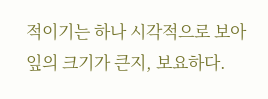적이기는 하나 시각적으로 보아 잎의 크기가 큰지, 보요하다.